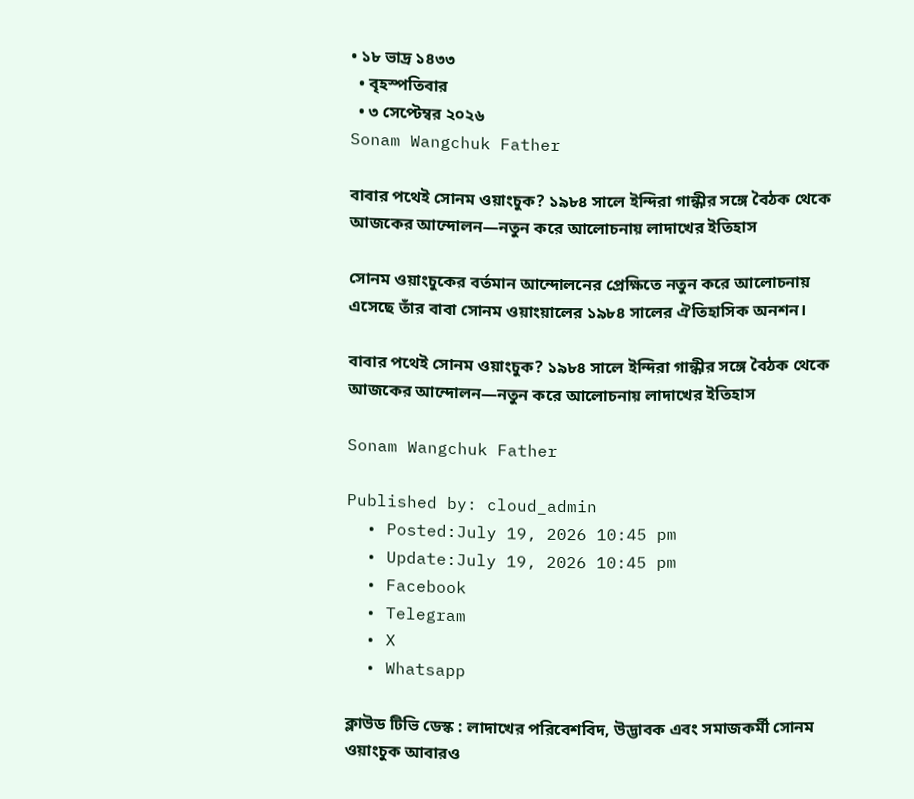• ১৮ ভাদ্র ১৪৩৩
  • বৃহস্পতিবার
  • ৩ সেপ্টেম্বর ২০২৬
Sonam Wangchuk Father

বাবার পথেই সোনম ওয়াংচুক? ১৯৮৪ সালে ইন্দিরা গান্ধীর সঙ্গে বৈঠক থেকে আজকের আন্দোলন—নতুন করে আলোচনায় লাদাখের ইতিহাস

সোনম ওয়াংচুকের বর্তমান আন্দোলনের প্রেক্ষিতে নতুন করে আলোচনায় এসেছে তাঁর বাবা সোনম ওয়াংয়ালের ১৯৮৪ সালের ঐতিহাসিক অনশন।

বাবার পথেই সোনম ওয়াংচুক? ১৯৮৪ সালে ইন্দিরা গান্ধীর সঙ্গে বৈঠক থেকে আজকের আন্দোলন—নতুন করে আলোচনায় লাদাখের ইতিহাস

Sonam Wangchuk Father

Published by: cloud_admin
  • Posted:July 19, 2026 10:45 pm
  • Update:July 19, 2026 10:45 pm
  • Facebook
  • Telegram
  • X
  • Whatsapp

ক্লাউড টিভি ডেস্ক : লাদাখের পরিবেশবিদ, উদ্ভাবক এবং সমাজকর্মী সোনম ওয়াংচুক আবারও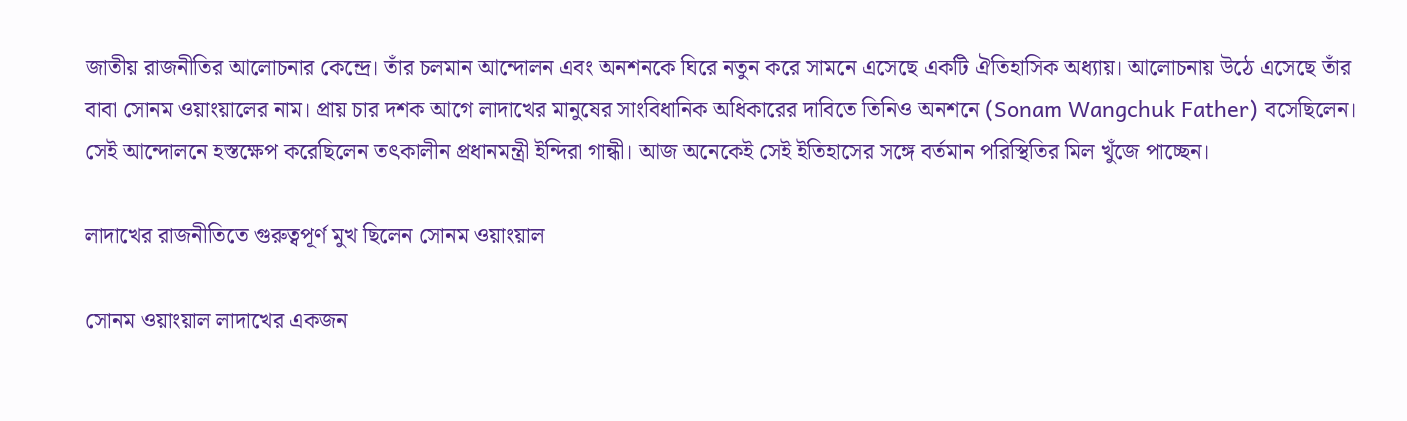জাতীয় রাজনীতির আলোচনার কেন্দ্রে। তাঁর চলমান আন্দোলন এবং অনশনকে ঘিরে নতুন করে সামনে এসেছে একটি ঐতিহাসিক অধ্যায়। আলোচনায় উঠে এসেছে তাঁর বাবা সোনম ওয়াংয়ালের নাম। প্রায় চার দশক আগে লাদাখের মানুষের সাংবিধানিক অধিকারের দাবিতে তিনিও অনশনে (Sonam Wangchuk Father) বসেছিলেন। সেই আন্দোলনে হস্তক্ষেপ করেছিলেন তৎকালীন প্রধানমন্ত্রী ইন্দিরা গান্ধী। আজ অনেকেই সেই ইতিহাসের সঙ্গে বর্তমান পরিস্থিতির মিল খুঁজে পাচ্ছেন।

লাদাখের রাজনীতিতে গুরুত্বপূর্ণ মুখ ছিলেন সোনম ওয়াংয়াল

সোনম ওয়াংয়াল লাদাখের একজন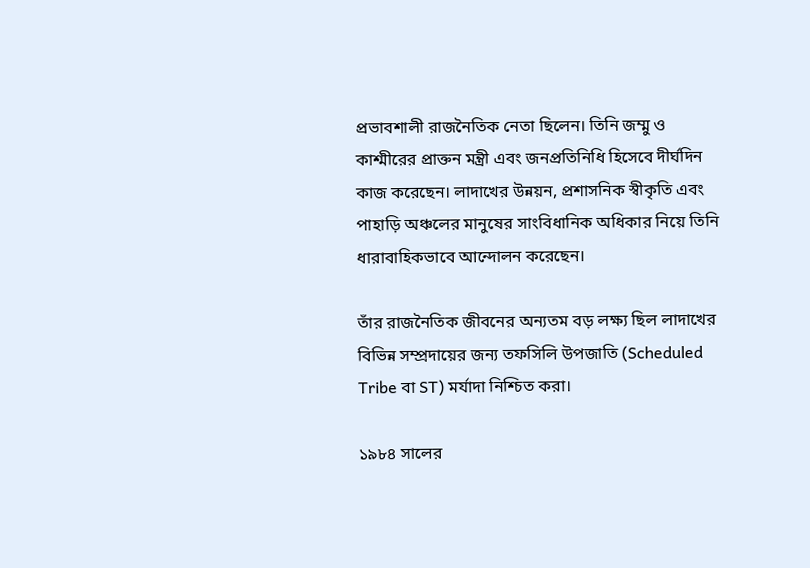প্রভাবশালী রাজনৈতিক নেতা ছিলেন। তিনি জম্মু ও কাশ্মীরের প্রাক্তন মন্ত্রী এবং জনপ্রতিনিধি হিসেবে দীর্ঘদিন কাজ করেছেন। লাদাখের উন্নয়ন, প্রশাসনিক স্বীকৃতি এবং পাহাড়ি অঞ্চলের মানুষের সাংবিধানিক অধিকার নিয়ে তিনি ধারাবাহিকভাবে আন্দোলন করেছেন।

তাঁর রাজনৈতিক জীবনের অন্যতম বড় লক্ষ্য ছিল লাদাখের বিভিন্ন সম্প্রদায়ের জন্য তফসিলি উপজাতি (Scheduled Tribe বা ST) মর্যাদা নিশ্চিত করা।

১৯৮৪ সালের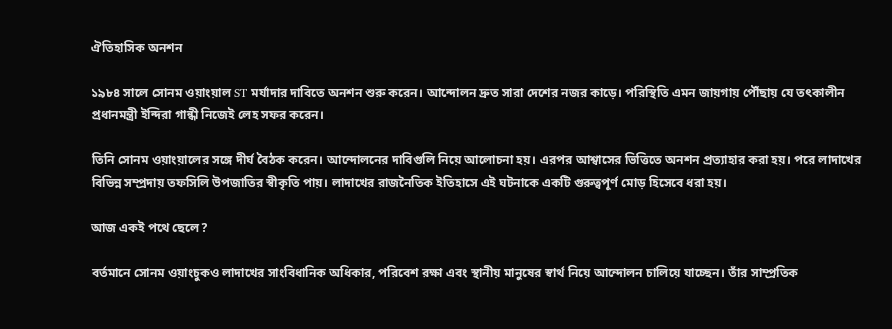ঐতিহাসিক অনশন

১৯৮৪ সালে সোনম ওয়াংয়াল ST মর্যাদার দাবিতে অনশন শুরু করেন। আন্দোলন দ্রুত সারা দেশের নজর কাড়ে। পরিস্থিতি এমন জায়গায় পৌঁছায় যে তৎকালীন প্রধানমন্ত্রী ইন্দিরা গান্ধী নিজেই লেহ সফর করেন।

তিনি সোনম ওয়াংয়ালের সঙ্গে দীর্ঘ বৈঠক করেন। আন্দোলনের দাবিগুলি নিয়ে আলোচনা হয়। এরপর আশ্বাসের ভিত্তিতে অনশন প্রত্যাহার করা হয়। পরে লাদাখের বিভিন্ন সম্প্রদায় তফসিলি উপজাতির স্বীকৃতি পায়। লাদাখের রাজনৈতিক ইতিহাসে এই ঘটনাকে একটি গুরুত্বপূর্ণ মোড় হিসেবে ধরা হয়।

আজ একই পথে ছেলে?

বর্তমানে সোনম ওয়াংচুকও লাদাখের সাংবিধানিক অধিকার, পরিবেশ রক্ষা এবং স্থানীয় মানুষের স্বার্থ নিয়ে আন্দোলন চালিয়ে যাচ্ছেন। তাঁর সাম্প্রতিক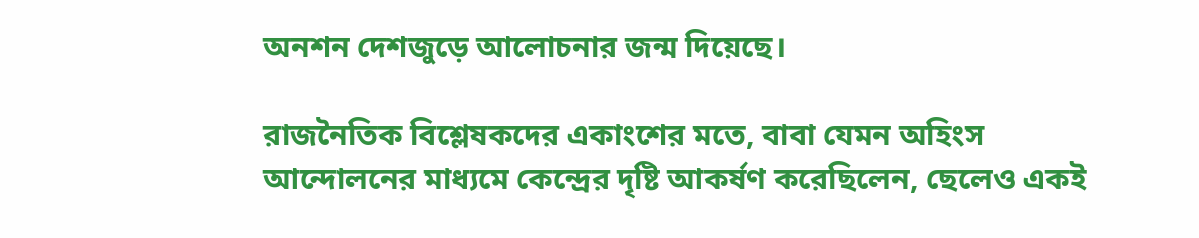অনশন দেশজুড়ে আলোচনার জন্ম দিয়েছে।

রাজনৈতিক বিশ্লেষকদের একাংশের মতে, বাবা যেমন অহিংস আন্দোলনের মাধ্যমে কেন্দ্রের দৃষ্টি আকর্ষণ করেছিলেন, ছেলেও একই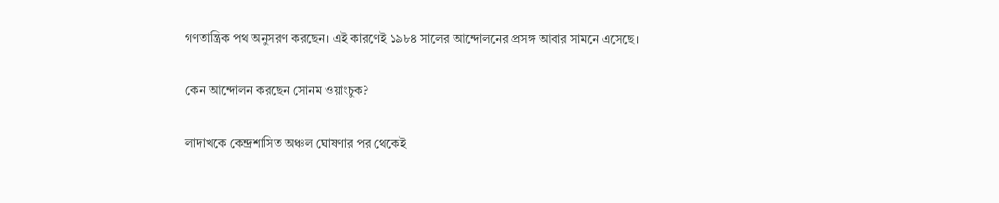গণতান্ত্রিক পথ অনুসরণ করছেন। এই কারণেই ১৯৮৪ সালের আন্দোলনের প্রসঙ্গ আবার সামনে এসেছে।

কেন আন্দোলন করছেন সোনম ওয়াংচুক?

লাদাখকে কেন্দ্রশাসিত অঞ্চল ঘোষণার পর থেকেই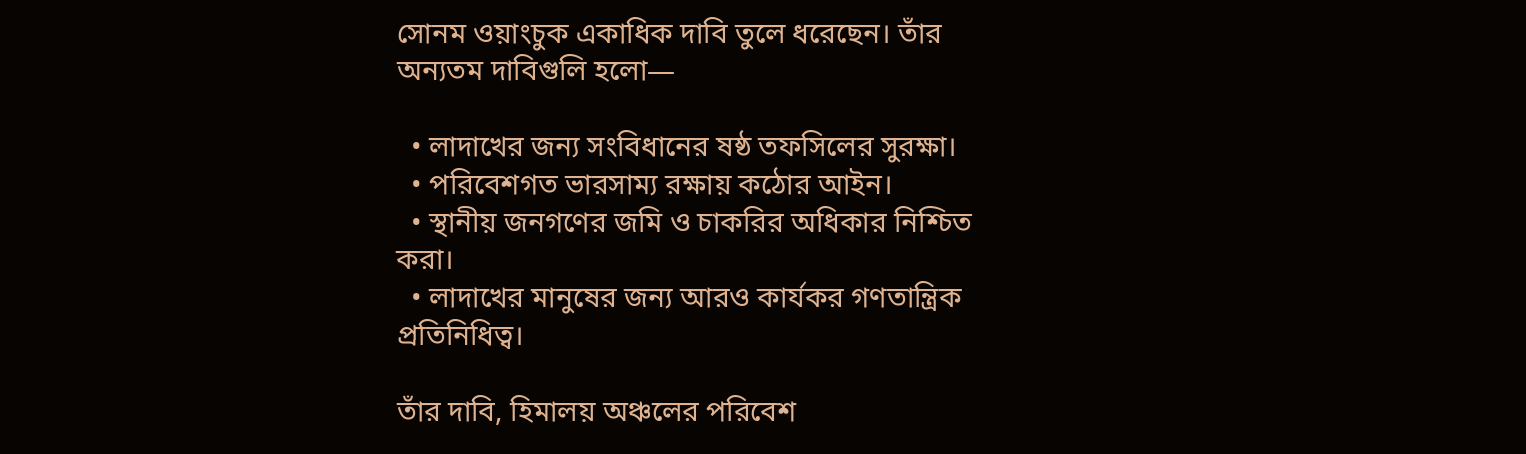সোনম ওয়াংচুক একাধিক দাবি তুলে ধরেছেন। তাঁর অন্যতম দাবিগুলি হলো—

  • লাদাখের জন্য সংবিধানের ষষ্ঠ তফসিলের সুরক্ষা।
  • পরিবেশগত ভারসাম্য রক্ষায় কঠোর আইন।
  • স্থানীয় জনগণের জমি ও চাকরির অধিকার নিশ্চিত করা।
  • লাদাখের মানুষের জন্য আরও কার্যকর গণতান্ত্রিক প্রতিনিধিত্ব।

তাঁর দাবি, হিমালয় অঞ্চলের পরিবেশ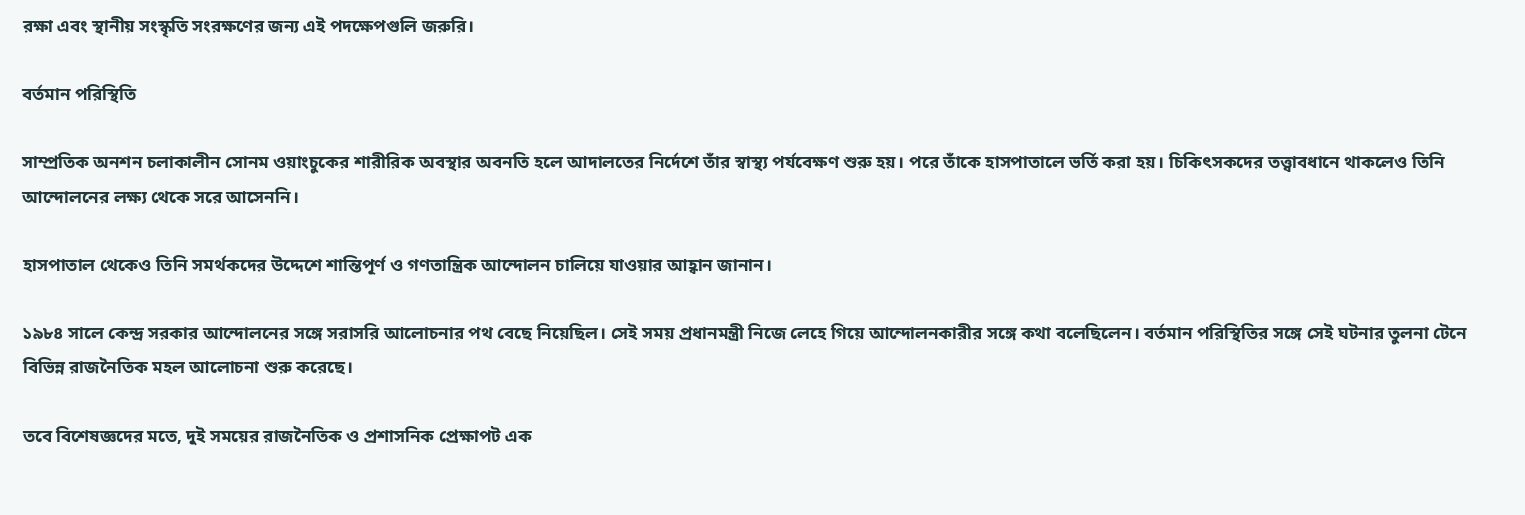রক্ষা এবং স্থানীয় সংস্কৃতি সংরক্ষণের জন্য এই পদক্ষেপগুলি জরুরি।

বর্তমান পরিস্থিতি

সাম্প্রতিক অনশন চলাকালীন সোনম ওয়াংচুকের শারীরিক অবস্থার অবনতি হলে আদালতের নির্দেশে তাঁর স্বাস্থ্য পর্যবেক্ষণ শুরু হয়। পরে তাঁকে হাসপাতালে ভর্তি করা হয়। চিকিৎসকদের তত্ত্বাবধানে থাকলেও তিনি আন্দোলনের লক্ষ্য থেকে সরে আসেননি।

হাসপাতাল থেকেও তিনি সমর্থকদের উদ্দেশে শান্তিপূর্ণ ও গণতান্ত্রিক আন্দোলন চালিয়ে যাওয়ার আহ্বান জানান।

১৯৮৪ সালে কেন্দ্র সরকার আন্দোলনের সঙ্গে সরাসরি আলোচনার পথ বেছে নিয়েছিল। সেই সময় প্রধানমন্ত্রী নিজে লেহে গিয়ে আন্দোলনকারীর সঙ্গে কথা বলেছিলেন। বর্তমান পরিস্থিতির সঙ্গে সেই ঘটনার তুলনা টেনে বিভিন্ন রাজনৈতিক মহল আলোচনা শুরু করেছে।

তবে বিশেষজ্ঞদের মতে, দুই সময়ের রাজনৈতিক ও প্রশাসনিক প্রেক্ষাপট এক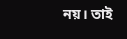নয়। তাই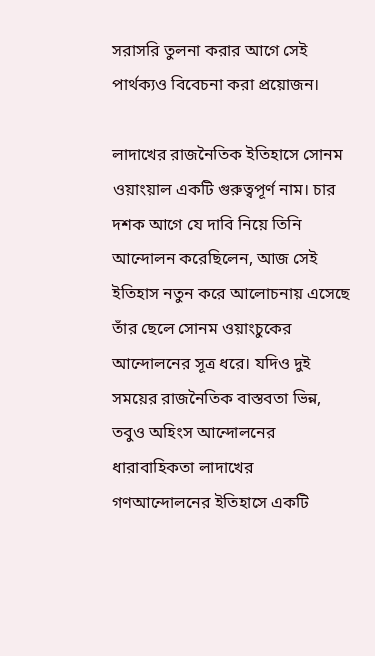সরাসরি তুলনা করার আগে সেই পার্থক্যও বিবেচনা করা প্রয়োজন।

লাদাখের রাজনৈতিক ইতিহাসে সোনম ওয়াংয়াল একটি গুরুত্বপূর্ণ নাম। চার দশক আগে যে দাবি নিয়ে তিনি আন্দোলন করেছিলেন, আজ সেই ইতিহাস নতুন করে আলোচনায় এসেছে তাঁর ছেলে সোনম ওয়াংচুকের আন্দোলনের সূত্র ধরে। যদিও দুই সময়ের রাজনৈতিক বাস্তবতা ভিন্ন, তবুও অহিংস আন্দোলনের ধারাবাহিকতা লাদাখের গণআন্দোলনের ইতিহাসে একটি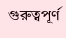গুরুত্বপূর্ণ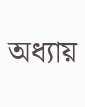অধ্যায়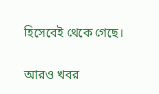হিসেবেই থেকে গেছে।

আরও খবর